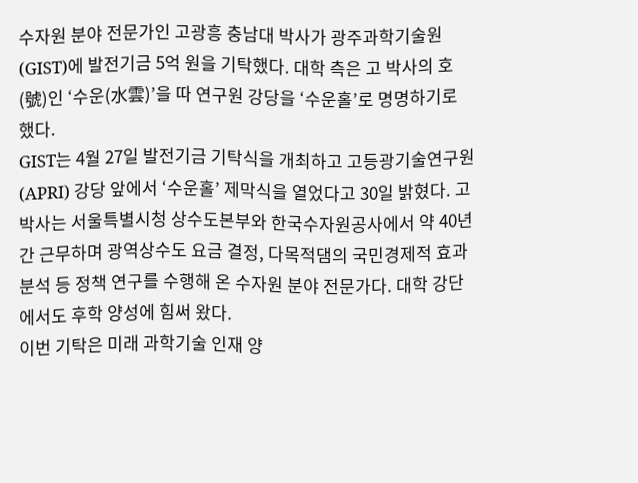수자원 분야 전문가인 고광흥 충남대 박사가 광주과학기술원(GIST)에 발전기금 5억 원을 기탁했다. 대학 측은 고 박사의 호(號)인 ‘수운(水雲)’을 따 연구원 강당을 ‘수운홀’로 명명하기로 했다.
GIST는 4월 27일 발전기금 기탁식을 개최하고 고등광기술연구원(APRI) 강당 앞에서 ‘수운홀’ 제막식을 열었다고 30일 밝혔다. 고 박사는 서울특별시청 상수도본부와 한국수자원공사에서 약 40년간 근무하며 광역상수도 요금 결정, 다목적댐의 국민경제적 효과 분석 등 정책 연구를 수행해 온 수자원 분야 전문가다. 대학 강단에서도 후학 양성에 힘써 왔다.
이번 기탁은 미래 과학기술 인재 양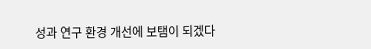성과 연구 환경 개선에 보탬이 되겠다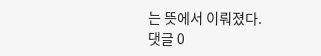는 뜻에서 이뤄졌다.
댓글 0